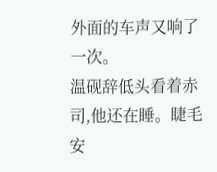外面的车声又响了一次。
温砚辞低头看着赤司,他还在睡。睫毛安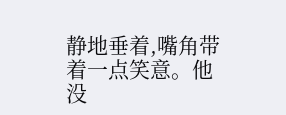静地垂着,嘴角带着一点笑意。他没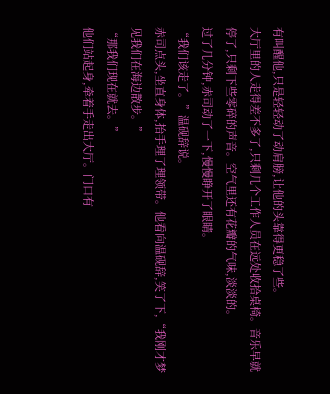有叫醒他,只是轻轻动了动肩膀,让他的头靠得更稳了些。
大厅里的人走得差不多了,只剩几个工作人员在远处收拾桌椅。音乐早就停了,只剩下些零碎的声音。空气里还有花瓣的气味,淡淡的。
过了几分钟,赤司动了一下,慢慢睁开了眼睛。
“我们该走了。”温砚辞说。
赤司点头,坐直身体,抬手理了理领带。他看向温砚辞,笑了下,“我刚才梦见我们在海边散步。”
“那我们现在就去。”
他们站起身,牵着手走出大厅。门口有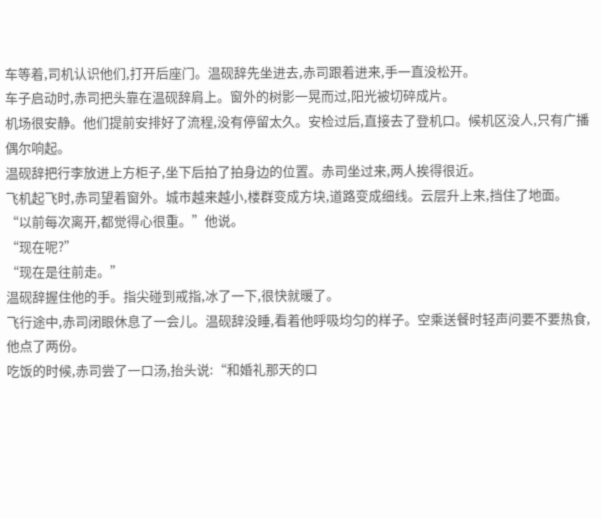车等着,司机认识他们,打开后座门。温砚辞先坐进去,赤司跟着进来,手一直没松开。
车子启动时,赤司把头靠在温砚辞肩上。窗外的树影一晃而过,阳光被切碎成片。
机场很安静。他们提前安排好了流程,没有停留太久。安检过后,直接去了登机口。候机区没人,只有广播偶尔响起。
温砚辞把行李放进上方柜子,坐下后拍了拍身边的位置。赤司坐过来,两人挨得很近。
飞机起飞时,赤司望着窗外。城市越来越小,楼群变成方块,道路变成细线。云层升上来,挡住了地面。
“以前每次离开,都觉得心很重。”他说。
“现在呢?”
“现在是往前走。”
温砚辞握住他的手。指尖碰到戒指,冰了一下,很快就暖了。
飞行途中,赤司闭眼休息了一会儿。温砚辞没睡,看着他呼吸均匀的样子。空乘送餐时轻声问要不要热食,他点了两份。
吃饭的时候,赤司尝了一口汤,抬头说:“和婚礼那天的口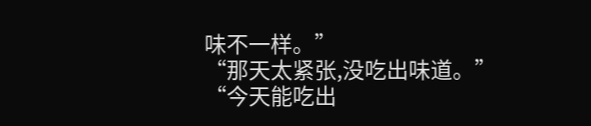味不一样。”
“那天太紧张,没吃出味道。”
“今天能吃出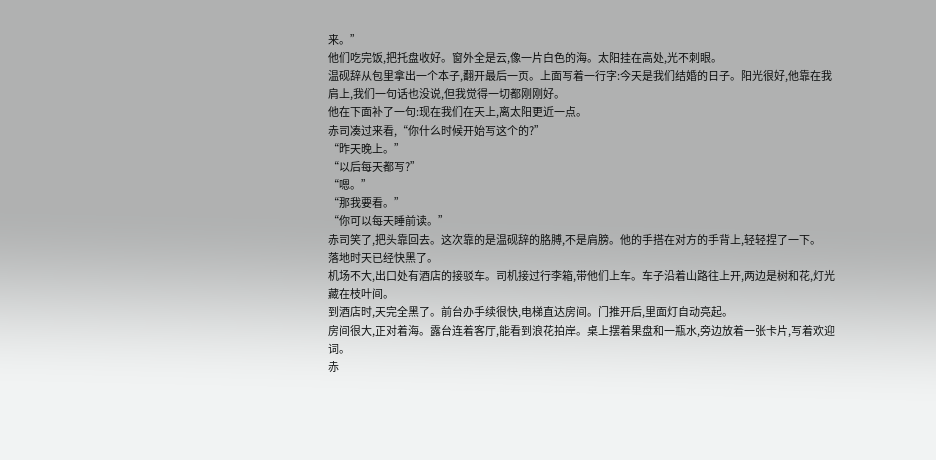来。”
他们吃完饭,把托盘收好。窗外全是云,像一片白色的海。太阳挂在高处,光不刺眼。
温砚辞从包里拿出一个本子,翻开最后一页。上面写着一行字:今天是我们结婚的日子。阳光很好,他靠在我肩上,我们一句话也没说,但我觉得一切都刚刚好。
他在下面补了一句:现在我们在天上,离太阳更近一点。
赤司凑过来看,“你什么时候开始写这个的?”
“昨天晚上。”
“以后每天都写?”
“嗯。”
“那我要看。”
“你可以每天睡前读。”
赤司笑了,把头靠回去。这次靠的是温砚辞的胳膊,不是肩膀。他的手搭在对方的手背上,轻轻捏了一下。
落地时天已经快黑了。
机场不大,出口处有酒店的接驳车。司机接过行李箱,带他们上车。车子沿着山路往上开,两边是树和花,灯光藏在枝叶间。
到酒店时,天完全黑了。前台办手续很快,电梯直达房间。门推开后,里面灯自动亮起。
房间很大,正对着海。露台连着客厅,能看到浪花拍岸。桌上摆着果盘和一瓶水,旁边放着一张卡片,写着欢迎词。
赤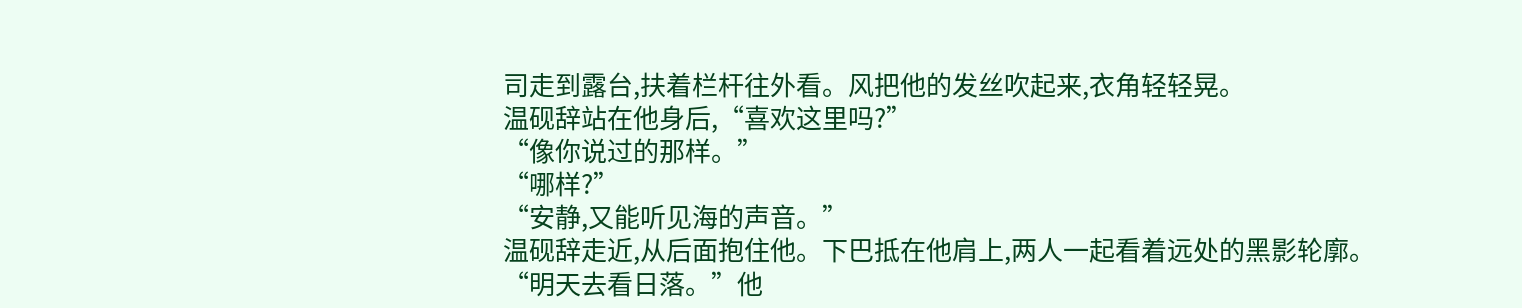司走到露台,扶着栏杆往外看。风把他的发丝吹起来,衣角轻轻晃。
温砚辞站在他身后,“喜欢这里吗?”
“像你说过的那样。”
“哪样?”
“安静,又能听见海的声音。”
温砚辞走近,从后面抱住他。下巴抵在他肩上,两人一起看着远处的黑影轮廓。
“明天去看日落。”他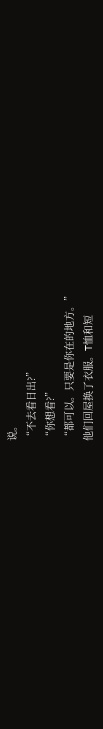说。
“不去看日出?”
“你想看?”
“都可以。只要是你在的地方。”
他们回屋换了衣服。T恤和短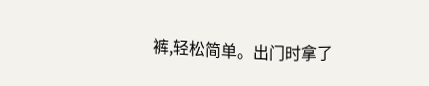裤,轻松简单。出门时拿了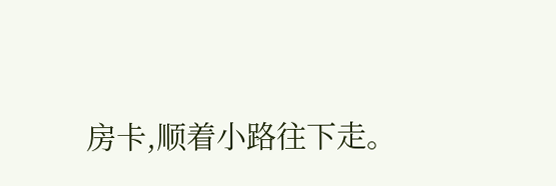房卡,顺着小路往下走。